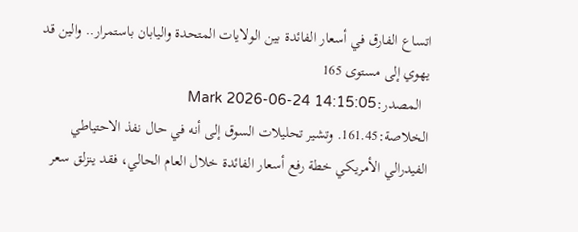اتساع الفارق في أسعار الفائدة بين الولايات المتحدة واليابان باستمرار.. والين قد يهوي إلى مستوى 165
  المصدر:Mark 2026-06-24 14:15:05
الخلاصة:161.45. وتشير تحليلات السوق إلى أنه في حال نفذ الاحتياطي الفيدرالي الأمريكي خطة رفع أسعار الفائدة خلال العام الحالي، فقد ينزلق سعر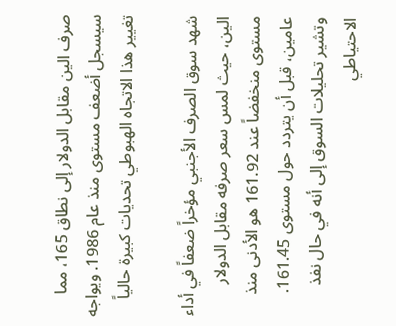صرف الين مقابل الدولار إلى نطاق 165، مما سيسجل أضعف مستوى منذ عام 1986. ويواجه تغيير هذا الاتجاه الهبوطي تحديات كبيرة حالياً

شهد سوق الصرف الأجنبي مؤخراً ضعفاً في أداء الين، حيث لمس سعر صرفه مقابل الدولار مستوى منخفضاً عند 161.92 هو الأدنى منذ عامين، قبل أن يتردد حول مستوى 161.45. وتشير تحليلات السوق إلى أنه في حال نفذ الاحتياطي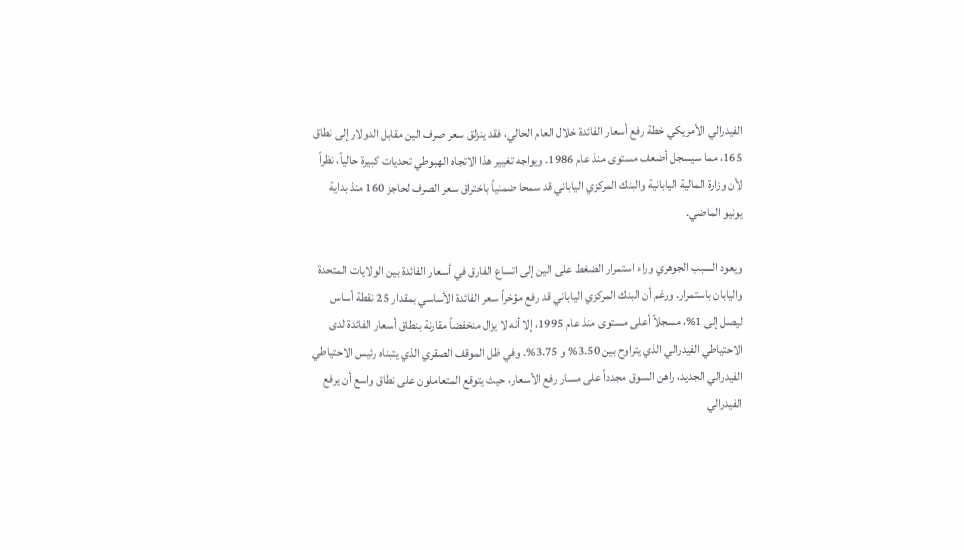الفيدرالي الأمريكي خطة رفع أسعار الفائدة خلال العام الحالي، فقد ينزلق سعر صرف الين مقابل الدولار إلى نطاق 165، مما سيسجل أضعف مستوى منذ عام 1986. ويواجه تغيير هذا الاتجاه الهبوطي تحديات كبيرة حالياً، نظراً لأن وزارة المالية اليابانية والبنك المركزي الياباني قد سمحا ضمنياً باختراق سعر الصرف لحاجز 160 منذ بداية يونيو الماضي.

ويعود السبب الجوهري وراء استمرار الضغط على الين إلى اتساع الفارق في أسعار الفائدة بين الولايات المتحدة واليابان باستمرار. ورغم أن البنك المركزي الياباني قد رفع مؤخراً سعر الفائدة الأساسي بمقدار 25 نقطة أساس ليصل إلى 1%، مسجلاً أعلى مستوى منذ عام 1995، إلا أنه لا يزال منخفضاً مقارنة بنطاق أسعار الفائدة لدى الاحتياطي الفيدرالي الذي يتراوح بين 3.50% و 3.75%. وفي ظل الموقف الصقري الذي يتبناه رئيس الاحتياطي الفيدرالي الجديد، راهن السوق مجدداً على مسار رفع الأسعار، حيث يتوقع المتعاملون على نطاق واسع أن يرفع الفيدرالي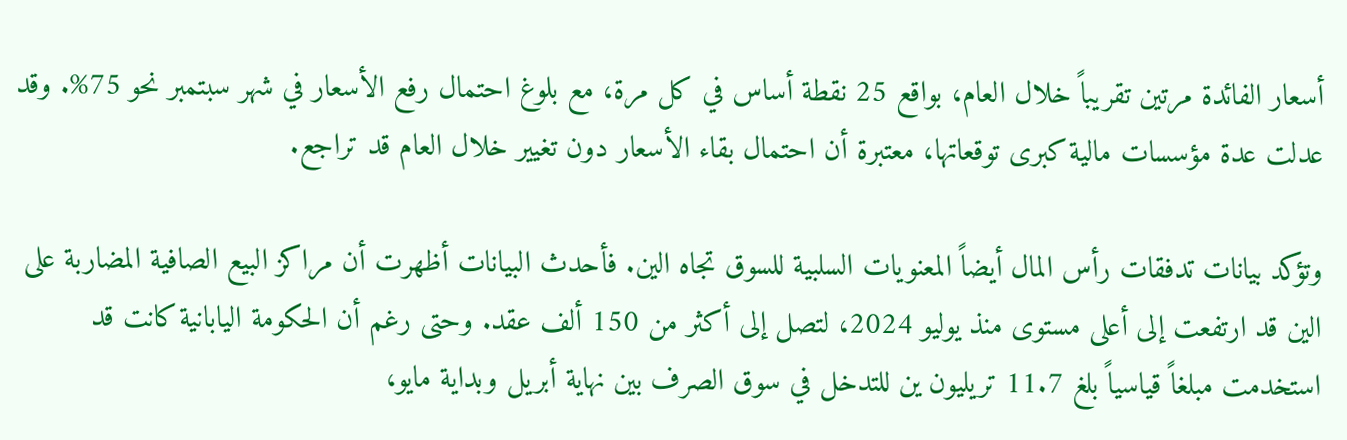أسعار الفائدة مرتين تقريباً خلال العام، بواقع 25 نقطة أساس في كل مرة، مع بلوغ احتمال رفع الأسعار في شهر سبتمبر نحو 75%. وقد عدلت عدة مؤسسات مالية كبرى توقعاتها، معتبرة أن احتمال بقاء الأسعار دون تغيير خلال العام قد تراجع.

وتؤكد بيانات تدفقات رأس المال أيضاً المعنويات السلبية للسوق تجاه الين. فأحدث البيانات أظهرت أن مراكز البيع الصافية المضاربة على الين قد ارتفعت إلى أعلى مستوى منذ يوليو 2024، لتصل إلى أكثر من 150 ألف عقد. وحتى رغم أن الحكومة اليابانية كانت قد استخدمت مبلغاً قياسياً بلغ 11.7 تريليون ين للتدخل في سوق الصرف بين نهاية أبريل وبداية مايو،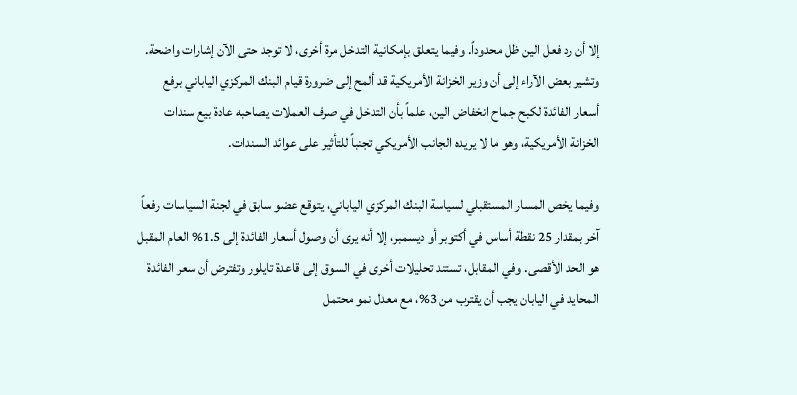إلا أن رد فعل الين ظل محدوداً. وفيما يتعلق بإمكانية التدخل مرة أخرى، لا توجد حتى الآن إشارات واضحة. وتشير بعض الآراء إلى أن وزير الخزانة الأمريكية قد ألمح إلى ضرورة قيام البنك المركزي الياباني برفع أسعار الفائدة لكبح جماح انخفاض الين، علماً بأن التدخل في صرف العملات يصاحبه عادة بيع سندات الخزانة الأمريكية، وهو ما لا يريده الجانب الأمريكي تجنباً للتأثير على عوائد السندات.

وفيما يخص المسار المستقبلي لسياسة البنك المركزي الياباني، يتوقع عضو سابق في لجنة السياسات رفعاً آخر بمقدار 25 نقطة أساس في أكتوبر أو ديسمبر، إلا أنه يرى أن وصول أسعار الفائدة إلى 1.5% العام المقبل هو الحد الأقصى. وفي المقابل، تستند تحليلات أخرى في السوق إلى قاعدة تايلور وتفترض أن سعر الفائدة المحايد في اليابان يجب أن يقترب من 3%، مع معدل نمو محتمل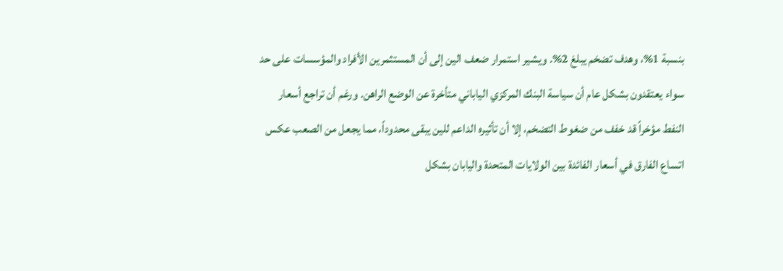بنسبة 1%، وهدف تضخم يبلغ 2%. ويشير استمرار ضعف الين إلى أن المستثمرين الأفراد والمؤسسات على حد سواء يعتقدون بشكل عام أن سياسة البنك المركزي الياباني متأخرة عن الوضع الراهن. ورغم أن تراجع أسعار النفط مؤخراً قد خفف من ضغوط التضخم، إلا أن تأثيره الداعم للين يبقى محدوداً، مما يجعل من الصعب عكس اتساع الفارق في أسعار الفائدة بين الولايات المتحدة واليابان بشكل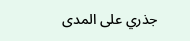جذري على المدى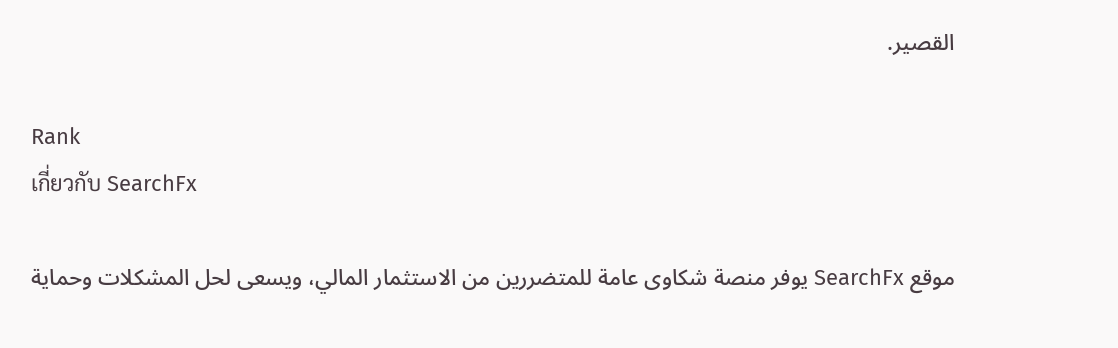القصير.

Rank
เกี่ยวกับ SearchFx

موقع SearchFx يوفر منصة شكاوى عامة للمتضررين من الاستثمار المالي، ويسعى لحل المشكلات وحماية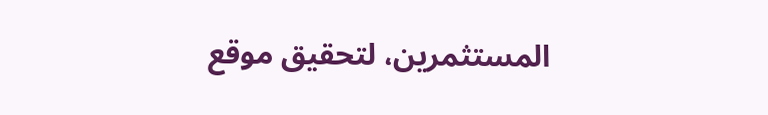المستثمرين، لتحقيق موقع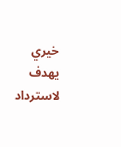خيري يهدف لاسترداد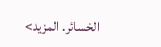الخسائر. المزيد>